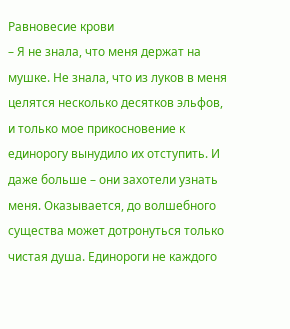Равновесие крови
– Я не знала, что меня держат на мушке. Не знала, что из луков в меня целятся несколько десятков эльфов, и только мое прикосновение к единорогу вынудило их отступить. И даже больше – они захотели узнать меня. Оказывается, до волшебного существа может дотронуться только чистая душа. Единороги не каждого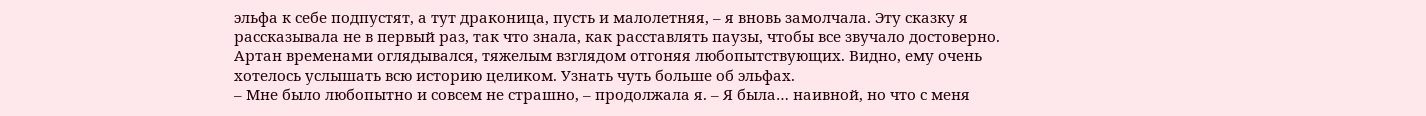эльфа к себе подпустят, а тут драконица, пусть и малолетняя, – я вновь замолчала. Эту сказку я рассказывала не в первый раз, так что знала, как расставлять паузы, чтобы все звучало достоверно.
Артан временами оглядывался, тяжелым взглядом отгоняя любопытствующих. Видно, ему очень хотелось услышать всю историю целиком. Узнать чуть больше об эльфах.
– Мне было любопытно и совсем не страшно, – продолжала я. – Я была… наивной, но что с меня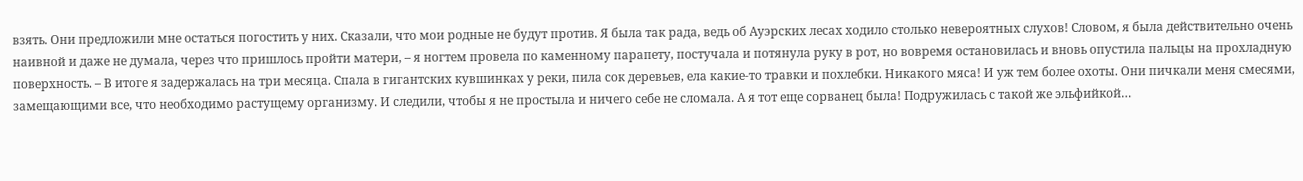взять. Они предложили мне остаться погостить у них. Сказали, что мои родные не будут против. Я была так рада, ведь об Ауэрских лесах ходило столько невероятных слухов! Словом, я была действительно очень наивной и даже не думала, через что пришлось пройти матери, – я ногтем провела по каменному парапету, постучала и потянула руку в рот, но вовремя остановилась и вновь опустила пальцы на прохладную поверхность. – В итоге я задержалась на три месяца. Спала в гигантских кувшинках у реки, пила сок деревьев, ела какие‑то травки и похлебки. Никакого мяса! И уж тем более охоты. Они пичкали меня смесями, замещающими все, что необходимо растущему организму. И следили, чтобы я не простыла и ничего себе не сломала. А я тот еще сорванец была! Подружилась с такой же эльфийкой…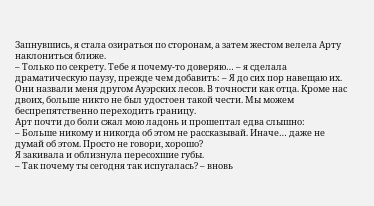Запнувшись, я стала озираться по сторонам, а затем жестом велела Арту наклониться ближе.
– Только по секрету. Тебе я почему‑то доверяю… – я сделала драматическую паузу, прежде чем добавить: – Я до сих пор навещаю их. Они назвали меня другом Ауэрских лесов. В точности как отца. Кроме нас двоих, больше никто не был удостоен такой чести. Мы можем беспрепятственно переходить границу.
Арт почти до боли сжал мою ладонь и прошептал едва слышно:
– Больше никому и никогда об этом не рассказывай. Иначе… даже не думай об этом. Просто не говори, хорошо?
Я закивала и облизнула пересохшие губы.
– Так почему ты сегодня так испугалась? – вновь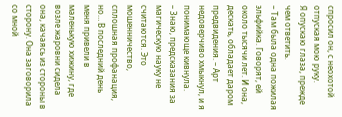спросил он, с неохотой отпуская мою руку.
Я опускаю глаза, прежде чем ответить.
– Там была одна пожилая эльфийка. Говорят, ей около тысячи лет. И она, дескать, обладает даром предвидения. – Арт недоверчиво хмыкнул, и я понимающе кивнула.
– Знаю, предсказания за магическую науку не считаются. Это мошенничество, сплошная профанация, но… В последний день меня привели в маленькую хижину, где возле жаровни сидела она, качаясь из стороны в сторону. Она заговорила со мной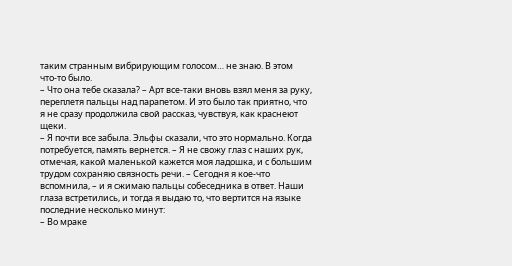таким странным вибрирующим голосом… не знаю. В этом что‑то было.
– Что она тебе сказала? – Арт все‑таки вновь взял меня за руку, переплетя пальцы над парапетом. И это было так приятно, что я не сразу продолжила свой рассказ, чувствуя, как краснеют щеки.
– Я почти все забыла. Эльфы сказали, что это нормально. Когда потребуется, память вернется. – Я не свожу глаз с наших рук, отмечая, какой маленькой кажется моя ладошка, и с большим трудом сохраняю связность речи. – Сегодня я кое‑что вспомнила, – и я сжимаю пальцы собеседника в ответ. Наши глаза встретились, и тогда я выдаю то, что вертится на языке последние несколько минут:
– Во мраке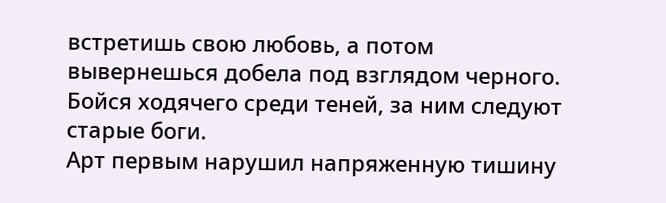встретишь свою любовь, а потом вывернешься добела под взглядом черного. Бойся ходячего среди теней, за ним следуют старые боги.
Арт первым нарушил напряженную тишину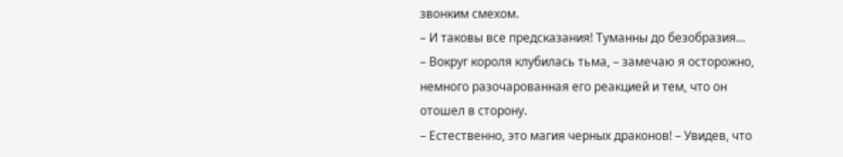звонким смехом.
– И таковы все предсказания! Туманны до безобразия…
– Вокруг короля клубилась тьма, – замечаю я осторожно, немного разочарованная его реакцией и тем, что он отошел в сторону.
– Естественно, это магия черных драконов! – Увидев, что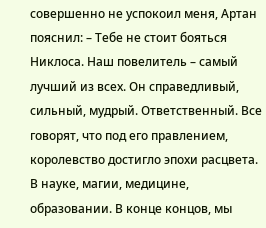совершенно не успокоил меня, Артан пояснил: – Тебе не стоит бояться Никлоса. Наш повелитель – самый лучший из всех. Он справедливый, сильный, мудрый. Ответственный. Все говорят, что под его правлением, королевство достигло эпохи расцвета. В науке, магии, медицине, образовании. В конце концов, мы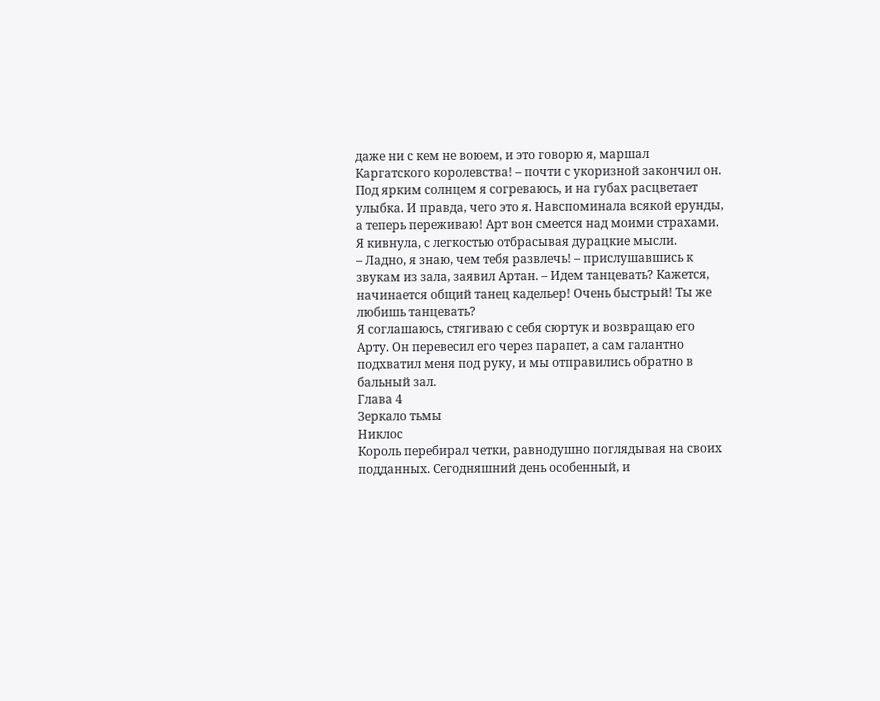даже ни с кем не воюем, и это говорю я, маршал Каргатского королевства! – почти с укоризной закончил он.
Под ярким солнцем я согреваюсь, и на губах расцветает улыбка. И правда, чего это я. Навспоминала всякой ерунды, а теперь переживаю! Арт вон смеется над моими страхами. Я кивнула, с легкостью отбрасывая дурацкие мысли.
– Ладно, я знаю, чем тебя развлечь! – прислушавшись к звукам из зала, заявил Артан. – Идем танцевать? Кажется, начинается общий танец кадельер! Очень быстрый! Ты же любишь танцевать?
Я соглашаюсь, стягиваю с себя сюртук и возвращаю его Арту. Он перевесил его через парапет, а сам галантно подхватил меня под руку, и мы отправились обратно в бальный зал.
Глава 4
Зеркало тьмы
Никлос
Король перебирал четки, равнодушно поглядывая на своих подданных. Сегодняшний день особенный, и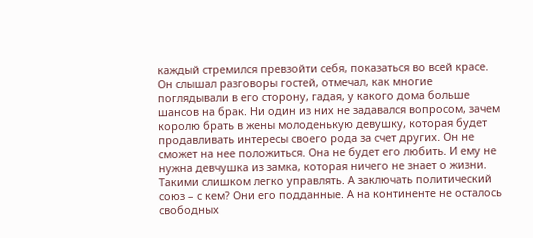каждый стремился превзойти себя, показаться во всей красе. Он слышал разговоры гостей, отмечал, как многие поглядывали в его сторону, гадая, у какого дома больше шансов на брак. Ни один из них не задавался вопросом, зачем королю брать в жены молоденькую девушку, которая будет продавливать интересы своего рода за счет других. Он не сможет на нее положиться. Она не будет его любить. И ему не нужна девчушка из замка, которая ничего не знает о жизни. Такими слишком легко управлять. А заключать политический союз – с кем? Они его подданные. А на континенте не осталось свободных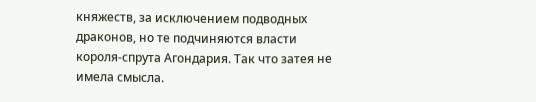княжеств, за исключением подводных драконов, но те подчиняются власти короля‑спрута Агондария. Так что затея не имела смысла.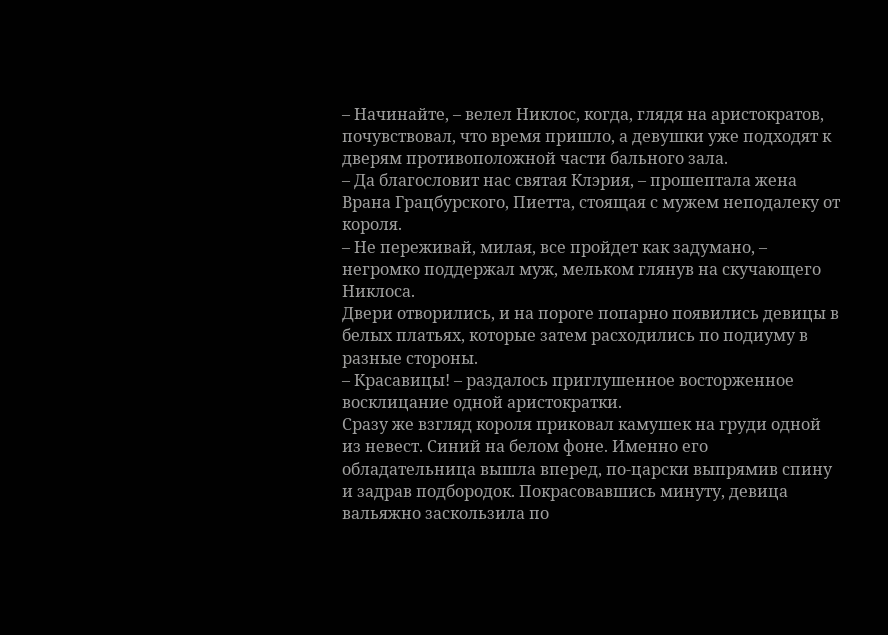– Начинайте, – велел Никлос, когда, глядя на аристократов, почувствовал, что время пришло, а девушки уже подходят к дверям противоположной части бального зала.
– Да благословит нас святая Клэрия, – прошептала жена Врана Грацбурского, Пиетта, стоящая с мужем неподалеку от короля.
– Не переживай, милая, все пройдет как задумано, – негромко поддержал муж, мельком глянув на скучающего Никлоса.
Двери отворились, и на пороге попарно появились девицы в белых платьях, которые затем расходились по подиуму в разные стороны.
– Красавицы! – раздалось приглушенное восторженное восклицание одной аристократки.
Сразу же взгляд короля приковал камушек на груди одной из невест. Синий на белом фоне. Именно его обладательница вышла вперед, по‑царски выпрямив спину и задрав подбородок. Покрасовавшись минуту, девица вальяжно заскользила по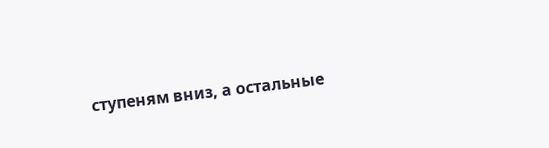ступеням вниз, а остальные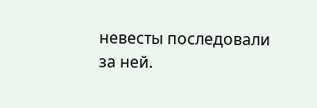невесты последовали за ней.